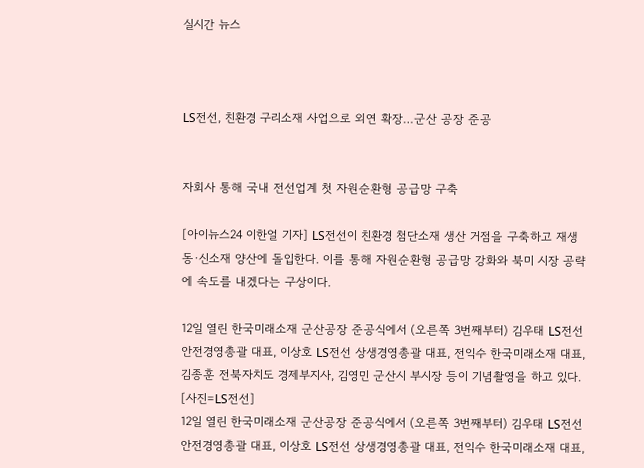실시간 뉴스



LS전선, 친환경 구리소재 사업으로 외연 확장…군산 공장 준공


자회사 통해 국내 전선업계 첫 자원순환형 공급망 구축

[아이뉴스24 이한얼 기자] LS전선이 친환경 첨단소재 생산 거점을 구축하고 재생동·신소재 양산에 돌입한다. 이를 통해 자원순환형 공급망 강화와 북미 시장 공략에 속도를 내겠다는 구상이다.

12일 열린 한국미래소재 군산공장 준공식에서 (오른쪽 3번째부터) 김우태 LS전선 안전경영총괄 대표, 이상호 LS전선 상생경영총괄 대표, 전익수 한국미래소재 대표, 김종훈 전북자치도 경제부지사, 김영민 군산시 부시장 등이 기념촬영을 하고 있다. [사진=LS전선]
12일 열린 한국미래소재 군산공장 준공식에서 (오른쪽 3번째부터) 김우태 LS전선 안전경영총괄 대표, 이상호 LS전선 상생경영총괄 대표, 전익수 한국미래소재 대표,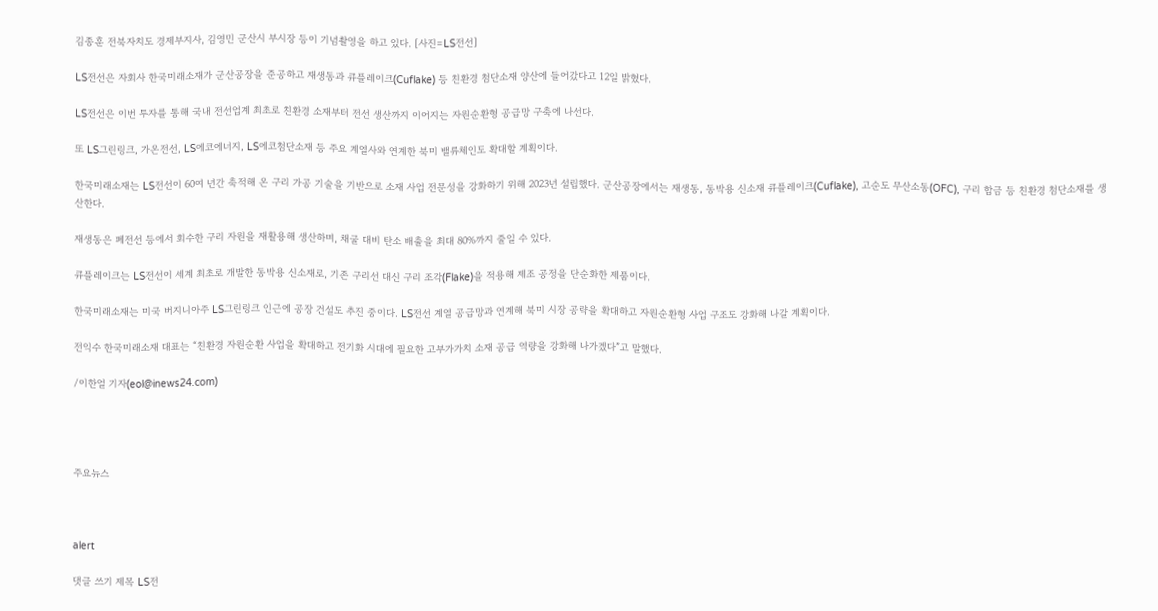김종훈 전북자치도 경제부지사, 김영민 군산시 부시장 등이 기념촬영을 하고 있다. [사진=LS전선]

LS전선은 자회사 한국미래소재가 군산공장을 준공하고 재생동과 큐플레이크(Cuflake) 등 친환경 첨단소재 양산에 들어갔다고 12일 밝혔다.

LS전선은 이번 투자를 통해 국내 전선업계 최초로 친환경 소재부터 전선 생산까지 이어지는 자원순환형 공급망 구축에 나선다.

또 LS그린링크, 가온전선, LS에코에너지, LS에코첨단소재 등 주요 계열사와 연계한 북미 밸류체인도 확대할 계획이다.

한국미래소재는 LS전선이 60여 년간 축적해 온 구리 가공 기술을 기반으로 소재 사업 전문성을 강화하기 위해 2023년 설립했다. 군산공장에서는 재생동, 동박용 신소재 큐플레이크(Cuflake), 고순도 무산소동(OFC), 구리 합금 등 친환경 첨단소재를 생산한다.

재생동은 폐전선 등에서 회수한 구리 자원을 재활용해 생산하며, 채굴 대비 탄소 배출을 최대 80%까지 줄일 수 있다.

큐플레이크는 LS전선이 세계 최초로 개발한 동박용 신소재로, 기존 구리선 대신 구리 조각(Flake)을 적용해 제조 공정을 단순화한 제품이다.

한국미래소재는 미국 버지니아주 LS그린링크 인근에 공장 건설도 추진 중이다. LS전선 계열 공급망과 연계해 북미 시장 공략을 확대하고 자원순환형 사업 구조도 강화해 나갈 계획이다.

전익수 한국미래소재 대표는 “친환경 자원순환 사업을 확대하고 전기화 시대에 필요한 고부가가치 소재 공급 역량을 강화해 나가겠다”고 말했다.

/이한얼 기자(eol@inews24.com)




주요뉴스



alert

댓글 쓰기 제목 LS전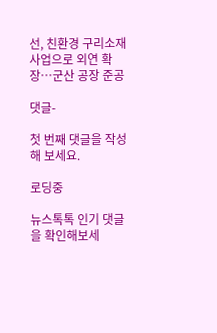선, 친환경 구리소재 사업으로 외연 확장…군산 공장 준공

댓글-

첫 번째 댓글을 작성해 보세요.

로딩중

뉴스톡톡 인기 댓글을 확인해보세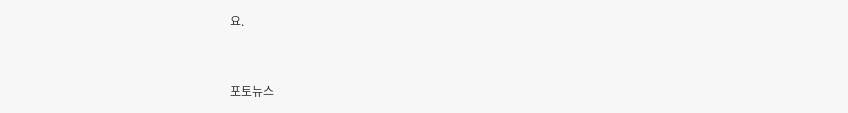요.



포토뉴스